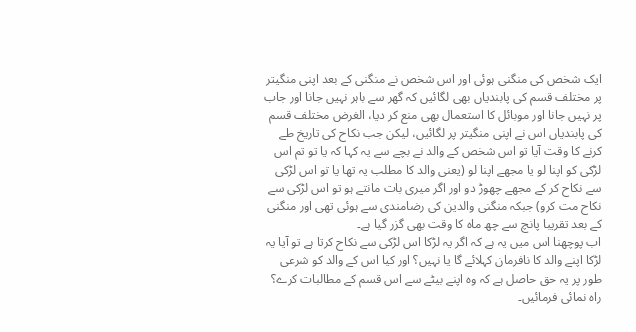ایک شخص کی منگنی ہوئی اور اس شخص نے منگنی کے بعد اپنی منگیتر پر مختلف قسم کی پابندیاں بھی لگائیں کہ گھر سے باہر نہیں جانا اور جاب پر نہیں جانا اور موبائل کا استعمال بھی منع کر دیا، الغرض مختلف قسم کی پابندیاں اس نے اپنی منگیتر پر لگائیں، لیکن جب نکاح کی تاریخ طے کرنے کا وقت آیا تو اس شخص کے والد نے بچے سے یہ کہا کہ یا تو تم اس لڑکی کو اپنا لو یا مجھے اپنا لو (یعنی والد کا مطلب یہ تھا یا تو اس لڑکی سے نکاح کر کے مجھے چھوڑ دو اور اگر میری بات مانتے ہو تو اس لڑکی سے نکاح مت کرو) جبکہ منگنی والدین کی رضامندی سے ہوئی تھی اور منگنی کے بعد تقریبا پانچ سے چھ ماہ کا وقت بھی گزر گیا ہے۔
اب پوچھنا اس میں یہ ہے کہ اگر یہ لڑکا اس لڑکی سے نکاح کرتا ہے تو آیا یہ لڑکا اپنے والد کا نافرمان کہلائے گا یا نہیں؟ اور کیا اس کے والد کو شرعی طور پر یہ حق حاصل ہے کہ وہ اپنے بیٹے سے اس قسم کے مطالبات کرے؟ راه نمائی فرمائيں۔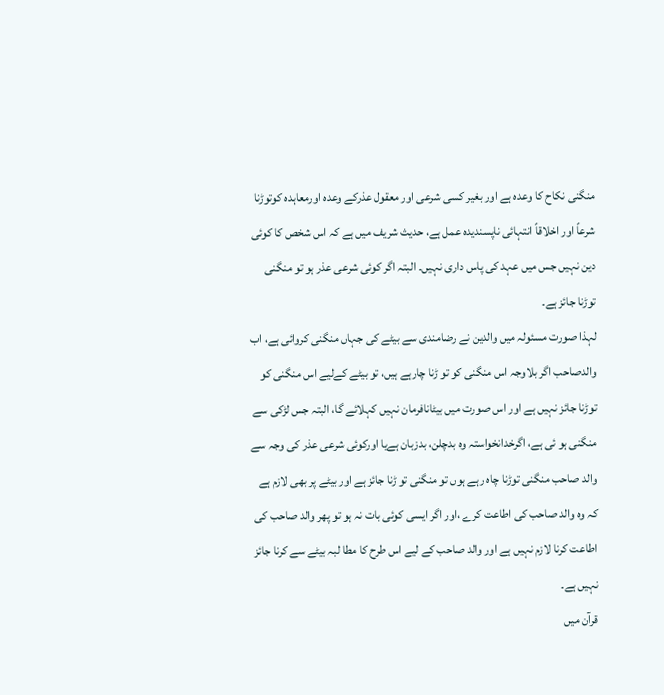منگنی نکاح کا وعدہ ہے اور بغیر کسی شرعی اور معقول عذرکے وعدہ اورمعاہدہ کوتوڑنا شرعاً اور اخلاقاً انتہائی ناپسندیدہ عمل ہے، حدیث شریف میں ہے کہ اس شخص کا کوئی دین نہیں جس میں عہد کی پاس داری نہیں۔ البتہ اگر کوئی شرعی عذر ہو تو منگنی توڑنا جائز ہے۔
لہذا صورت مسئولہ میں والدین نے رضامندی سے بیٹے کی جہاں منگنی کروائی ہے، اب والدصاحب اگر بلاوجہ اس منگنی کو تو ڑنا چارہے ہیں، تو بیٹے کےلیے اس منگنی کو توڑنا جائز نہیں ہے اور اس صورت میں بیٹانافرمان نہیں کہلائے گا، البتہ جس لڑکی سے منگنی ہو ئی ہے، اگرخدانخواستہ وہ بدچلن، بدزبان ہےیا اورکوئی شرعی عذر کی وجہ سے والد صاحب منگنی توڑنا چاہ رہے ہوں تو منگنی تو ڑنا جائز ہے اور بیٹے پر بھی لازم ہے کہ وہ والد صاحب کی اطاعت کرے ،اور اگر ایسی کوئی بات نہ ہو تو پھر والد صاحب کی اطاعت کرنا لازم نہیں ہے اور والد صاحب کے لیے اس طرح کا مطا لبہ بیٹے سے کرنا جائز نہیں ہے۔
قرآن میں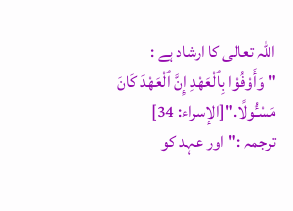اللہ تعالی کا ارشاد ہے :
"وَأَوْفُوْا بِٱلْعَهْدِ إِنَّ ٱلْعَهْدَ كَانَ مَسْـُٔولًا."[الإسراء: 34]
ترجمہ :"اور عہد کو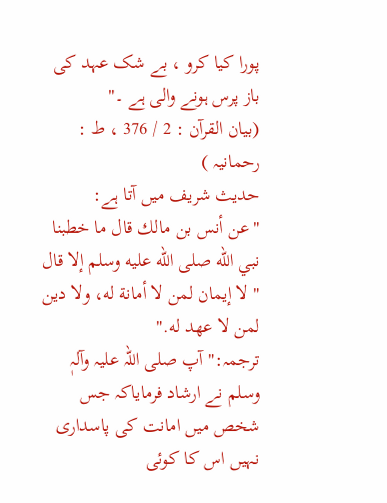پورا کیا کرو ، بے شک عہد کی باز پرس ہونے والی ہے ۔"
(بیان القرآن : 2 / 376 ، ط : رحمانیہ )
حدیث شریف میں آتا ہے:
"عن أنس بن مالك قال ما خطبنا نبي الله صلى الله عليه وسلم إلا قال " لا إيمان لمن لا أمانة له، ولا دين لمن لا عهد له."
ترجمہ:"آپ صلی اللہ علیہ وآلہٖ وسلم نے ارشاد فرمایاکہ جس شخص میں امانت کی پاسداری نہیں اس کا کوئی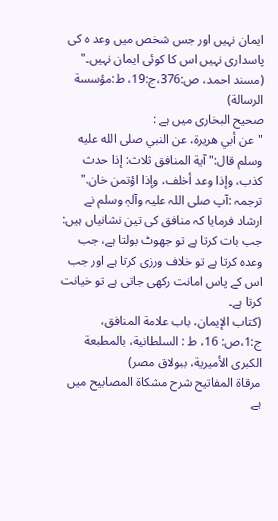ایمان نہیں اور جس شخص میں وعد ہ کی پاسداری نہیں اس کا کوئی ایمان نہیں۔"
(مسند احمد، ص:376،ج:19، ط:مؤسسة الرسالة)
صحيح البخاری میں ہے :
"عن أبي هريرة، عن النبي صلى الله عليه وسلم قال:" آية المنافق ثلاث: إذا حدث كذب، وإذا وعد أخلف، وإذا اؤتمن خان."
ترجمہ :آپ صلی اللہ علیہ وآلہٖ وسلم نے ارشاد فرمایا کہ منافق کی تین نشانیاں ہیں: جب بات کرتا ہے تو جھوٹ بولتا ہے، جب وعدہ کرتا ہے تو خلاف ورزی کرتا ہے اور جب اس کے پاس امانت رکھی جاتی ہے تو خیانت کرتا ہے۔
(كتاب الإيمان، باب علامة المنافق، ج:1،ص: 16، ط : السلطانية، بالمطبعة الكبرى الأميرية، ببولاق مصر)
مرقاة المفاتيح شرح مشكاة المصابيح میں ہے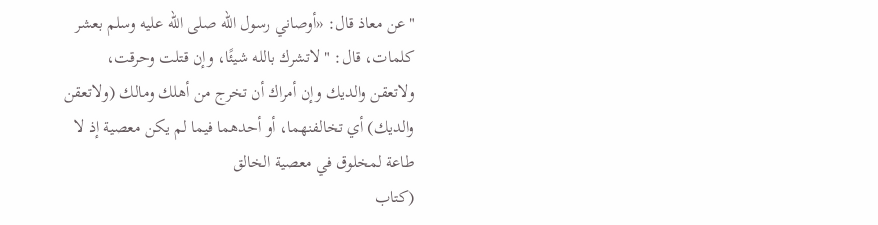"عن معاذ قال: «أوصاني رسول الله صلى الله عليه وسلم بعشر كلمات، قال: " لاتشرك بالله شيئًا، وإن قتلت وحرقت، ولاتعقن والديك وإن أمراك أن تخرج من أهلك ومالك (ولاتعقن والديك) أي تخالفنهما، أو أحدهما فيما لم يكن معصية إذ لا طاعة لمخلوق في معصية الخالق
(كتاب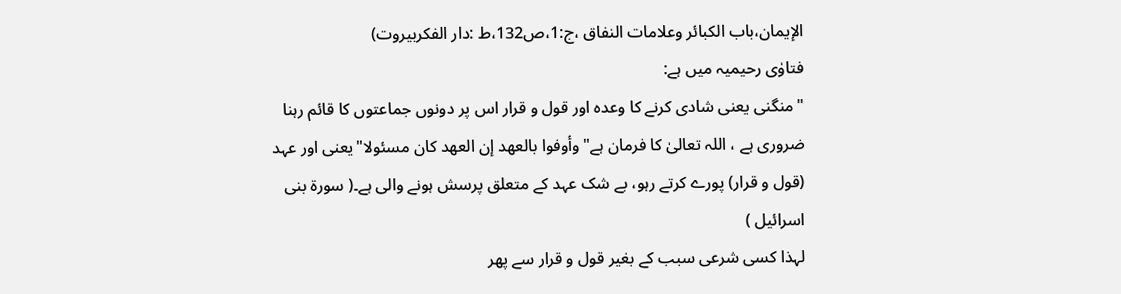الإيمان،باب الكبائر وعلامات النفاق ،ج:1،ص132،ط :دار الفكربيروت)
فتاوٰی رحیمیہ میں ہے:
"منگنی یعنی شادی کرنے کا وعدہ اور قول و قرار اس پر دونوں جماعتوں کا قائم رہنا ضروری ہے ، اللہ تعالیٰ کا فرمان ہے"وأوفوا بالعهد إن العهد كان مسئولا"یعنی اور عہد (قول و قرار) پورے کرتے رہو، بے شک عہد کے متعلق پرسش ہونے والی ہے۔( سورۃ بنی اسرائیل )
لہذا کسی شرعی سبب کے بغیر قول و قرار سے پھر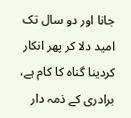جانا اور دو سال تک امید دلا کر پھر انکار کردینا گناہ کا کام ہے، برادری کے ذمہ دار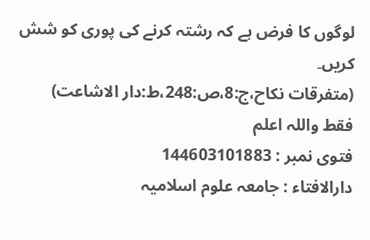لوگوں کا فرض ہے کہ رشتہ کرنے کی پوری کو شش کریں۔
(متفرقات نکاح،ج:8،ص:248،ط:دار الاشاعت)
فقط واللہ اعلم
فتوی نمبر : 144603101883
دارالافتاء : جامعہ علوم اسلامیہ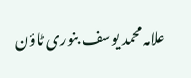علامہ محمد یوسف بنوری ٹاؤن